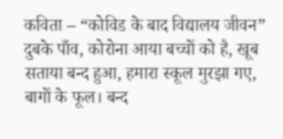कविता – “कोविड के बाद विद्यालय जीवन”
दुबके पाँव, कोरोना आया बच्चों को है, खूब सताया बन्द हुआ, हमारा स्कूल मुरझा गए, बागों के फूल। बन्द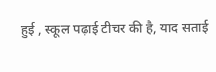हुई , स्कूल पढ़ाई टीचर की है, याद सताई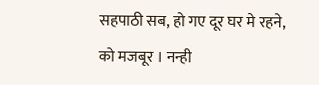सहपाठी सब, हो गए दूर घर मे रहने, को मजबूर । नन्ही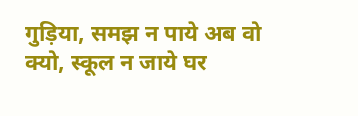गुड़िया, समझ न पाये अब वो क्यो, स्कूल न जाये घर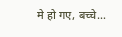मे हो गए, बच्चे…